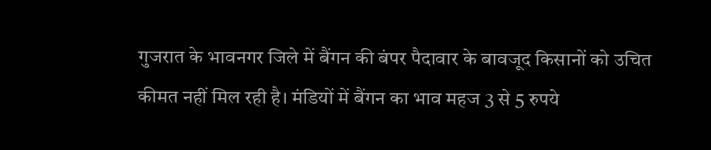गुजरात के भावनगर जिले में बैंगन की बंपर पैदावार के बावजूद किसानों को उचित कीमत नहीं मिल रही है। मंडियों में बैंगन का भाव महज 3 से 5 रुपये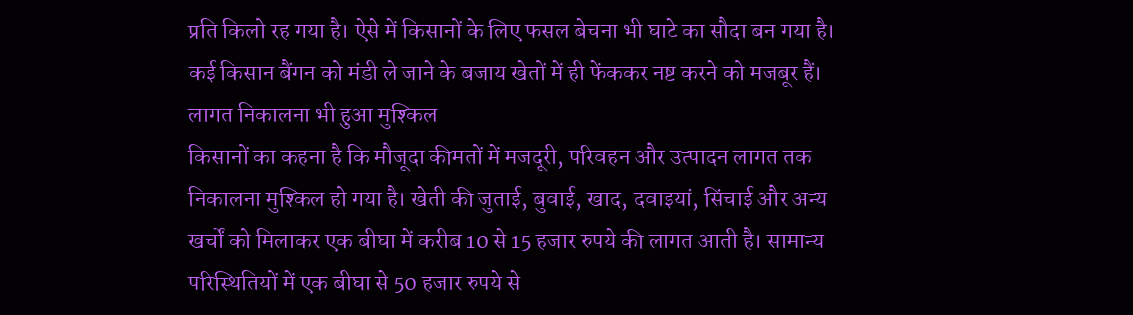प्रति किलो रह गया है। ऐसे में किसानों के लिए फसल बेचना भी घाटे का सौदा बन गया है। कई किसान बैंगन को मंडी ले जाने के बजाय खेतों में ही फेंककर नष्ट करने को मजबूर हैं।
लागत निकालना भी हुआ मुश्किल
किसानों का कहना है कि मौजूदा कीमतों में मजदूरी, परिवहन और उत्पादन लागत तक निकालना मुश्किल हो गया है। खेती की जुताई, बुवाई, खाद, दवाइयां, सिंचाई और अन्य खर्चों को मिलाकर एक बीघा में करीब 10 से 15 हजार रुपये की लागत आती है। सामान्य परिस्थितियों में एक बीघा से 50 हजार रुपये से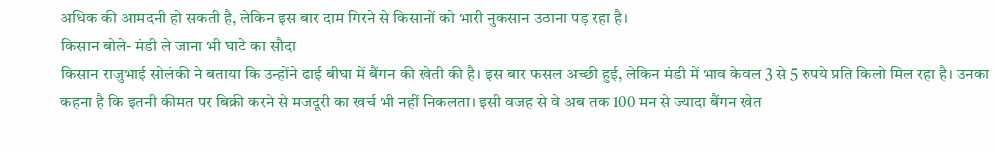अधिक की आमदनी हो सकती है, लेकिन इस बार दाम गिरने से किसानों को भारी नुकसान उठाना पड़ रहा है।
किसान बोले- मंडी ले जाना भी घाटे का सौदा
किसान राजुभाई सोलंकी ने बताया कि उन्होंने ढाई बीघा में बैंगन की खेती की है। इस बार फसल अच्छी हुई, लेकिन मंडी में भाव केवल 3 से 5 रुपये प्रति किलो मिल रहा है। उनका कहना है कि इतनी कीमत पर बिक्री करने से मजदूरी का खर्च भी नहीं निकलता। इसी वजह से वे अब तक 100 मन से ज्यादा बैंगन खेत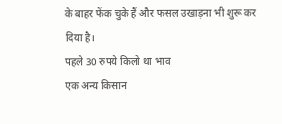के बाहर फेंक चुके हैं और फसल उखाड़ना भी शुरू कर दिया है।
पहले 30 रुपये किलो था भाव
एक अन्य किसान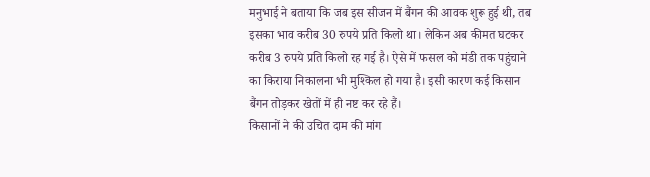मनुभाई ने बताया कि जब इस सीजन में बैंगन की आवक शुरू हुई थी, तब इसका भाव करीब 30 रुपये प्रति किलो था। लेकिन अब कीमत घटकर करीब 3 रुपये प्रति किलो रह गई है। ऐसे में फसल को मंडी तक पहुंचाने का किराया निकालना भी मुश्किल हो गया है। इसी कारण कई किसान बैंगन तोड़कर खेतों में ही नष्ट कर रहे हैं।
किसानों ने की उचित दाम की मांग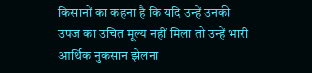किसानों का कहना है कि यदि उन्हें उनकी उपज का उचित मूल्य नहीं मिला तो उन्हें भारी आर्थिक नुकसान झेलना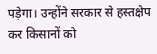पड़ेगा। उन्होंने सरकार से हस्तक्षेप कर किसानों को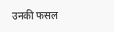उनकी फसल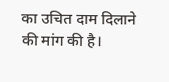का उचित दाम दिलाने की मांग की है।